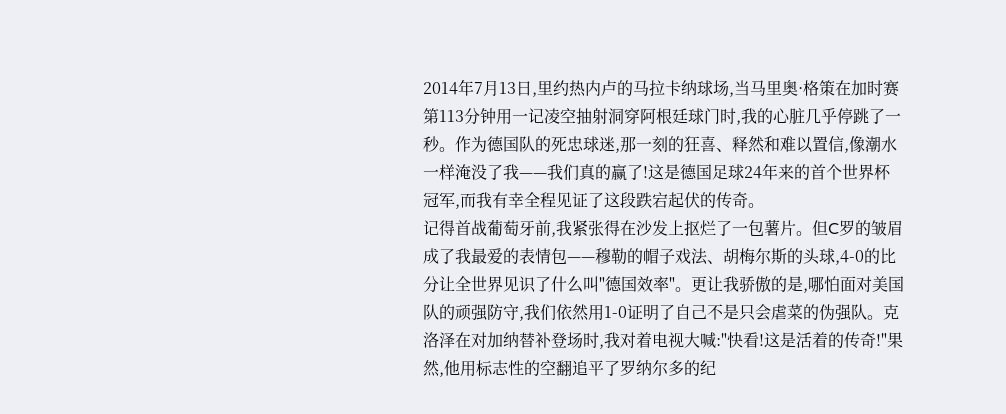2014年7月13日,里约热内卢的马拉卡纳球场,当马里奥·格策在加时赛第113分钟用一记凌空抽射洞穿阿根廷球门时,我的心脏几乎停跳了一秒。作为德国队的死忠球迷,那一刻的狂喜、释然和难以置信,像潮水一样淹没了我——我们真的赢了!这是德国足球24年来的首个世界杯冠军,而我有幸全程见证了这段跌宕起伏的传奇。
记得首战葡萄牙前,我紧张得在沙发上抠烂了一包薯片。但C罗的皱眉成了我最爱的表情包——穆勒的帽子戏法、胡梅尔斯的头球,4-0的比分让全世界见识了什么叫"德国效率"。更让我骄傲的是,哪怕面对美国队的顽强防守,我们依然用1-0证明了自己不是只会虐菜的伪强队。克洛泽在对加纳替补登场时,我对着电视大喊:"快看!这是活着的传奇!"果然,他用标志性的空翻追平了罗纳尔多的纪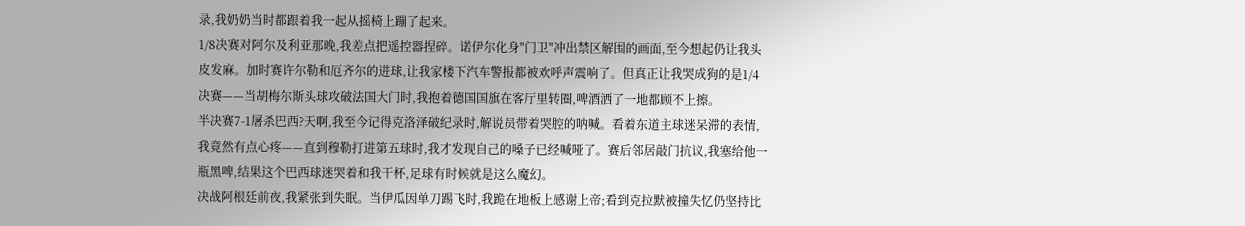录,我奶奶当时都跟着我一起从摇椅上蹦了起来。
1/8决赛对阿尔及利亚那晚,我差点把遥控器捏碎。诺伊尔化身"门卫"冲出禁区解围的画面,至今想起仍让我头皮发麻。加时赛许尔勒和厄齐尔的进球,让我家楼下汽车警报都被欢呼声震响了。但真正让我哭成狗的是1/4决赛——当胡梅尔斯头球攻破法国大门时,我抱着德国国旗在客厅里转圈,啤酒洒了一地都顾不上擦。
半决赛7-1屠杀巴西?天啊,我至今记得克洛泽破纪录时,解说员带着哭腔的呐喊。看着东道主球迷呆滞的表情,我竟然有点心疼——直到穆勒打进第五球时,我才发现自己的嗓子已经喊哑了。赛后邻居敲门抗议,我塞给他一瓶黑啤,结果这个巴西球迷哭着和我干杯,足球有时候就是这么魔幻。
决战阿根廷前夜,我紧张到失眠。当伊瓜因单刀踢飞时,我跪在地板上感谢上帝;看到克拉默被撞失忆仍坚持比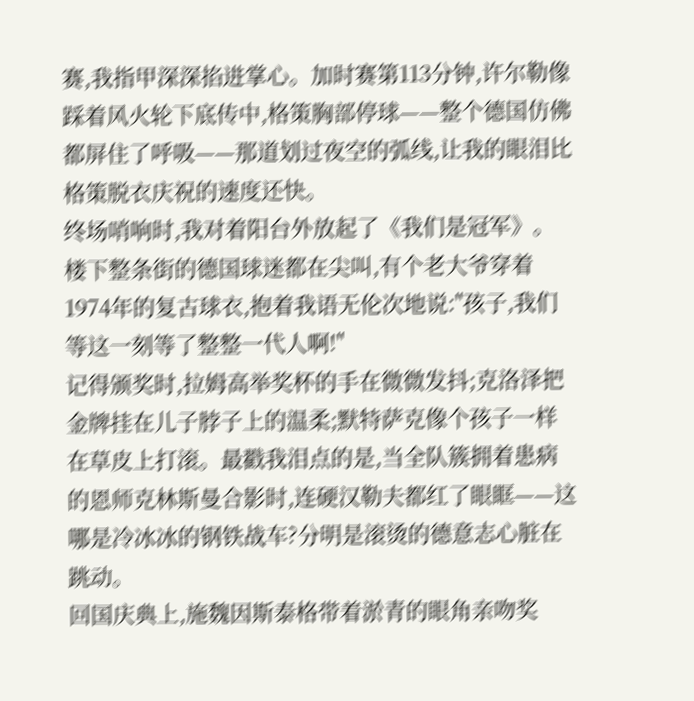赛,我指甲深深掐进掌心。加时赛第113分钟,许尔勒像踩着风火轮下底传中,格策胸部停球——整个德国仿佛都屏住了呼吸——那道划过夜空的弧线,让我的眼泪比格策脱衣庆祝的速度还快。
终场哨响时,我对着阳台外放起了《我们是冠军》。楼下整条街的德国球迷都在尖叫,有个老大爷穿着1974年的复古球衣,抱着我语无伦次地说:"孩子,我们等这一刻等了整整一代人啊!"
记得颁奖时,拉姆高举奖杯的手在微微发抖;克洛泽把金牌挂在儿子脖子上的温柔;默特萨克像个孩子一样在草皮上打滚。最戳我泪点的是,当全队簇拥着患病的恩师克林斯曼合影时,连硬汉勒夫都红了眼眶——这哪是冷冰冰的钢铁战车?分明是滚烫的德意志心脏在跳动。
回国庆典上,施魏因斯泰格带着淤青的眼角亲吻奖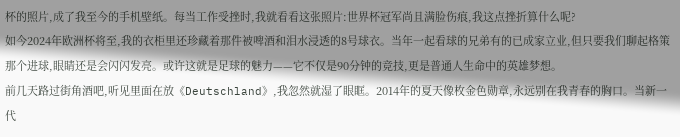杯的照片,成了我至今的手机壁纸。每当工作受挫时,我就看看这张照片:世界杯冠军尚且满脸伤痕,我这点挫折算什么呢?
如今2024年欧洲杯将至,我的衣柜里还珍藏着那件被啤酒和泪水浸透的8号球衣。当年一起看球的兄弟有的已成家立业,但只要我们聊起格策那个进球,眼睛还是会闪闪发亮。或许这就是足球的魅力——它不仅是90分钟的竞技,更是普通人生命中的英雄梦想。
前几天路过街角酒吧,听见里面在放《Deutschland》,我忽然就湿了眼眶。2014年的夏天像枚金色勋章,永远别在我青春的胸口。当新一代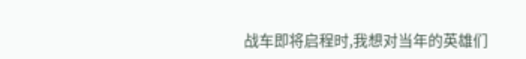战车即将启程时,我想对当年的英雄们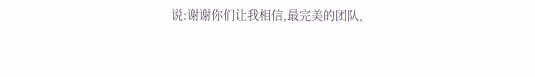说:谢谢你们让我相信,最完美的团队,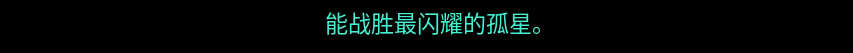能战胜最闪耀的孤星。